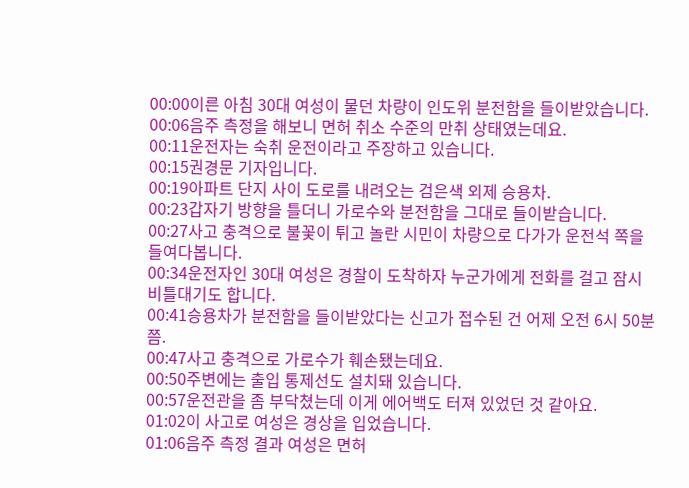00:00이른 아침 30대 여성이 물던 차량이 인도위 분전함을 들이받았습니다.
00:06음주 측정을 해보니 면허 취소 수준의 만취 상태였는데요.
00:11운전자는 숙취 운전이라고 주장하고 있습니다.
00:15권경문 기자입니다.
00:19아파트 단지 사이 도로를 내려오는 검은색 외제 승용차.
00:23갑자기 방향을 틀더니 가로수와 분전함을 그대로 들이받습니다.
00:27사고 충격으로 불꽃이 튀고 놀란 시민이 차량으로 다가가 운전석 쪽을 들여다봅니다.
00:34운전자인 30대 여성은 경찰이 도착하자 누군가에게 전화를 걸고 잠시 비틀대기도 합니다.
00:41승용차가 분전함을 들이받았다는 신고가 접수된 건 어제 오전 6시 50분쯤.
00:47사고 충격으로 가로수가 훼손됐는데요.
00:50주변에는 출입 통제선도 설치돼 있습니다.
00:57운전관을 좀 부닥쳤는데 이게 에어백도 터져 있었던 것 같아요.
01:02이 사고로 여성은 경상을 입었습니다.
01:06음주 측정 결과 여성은 면허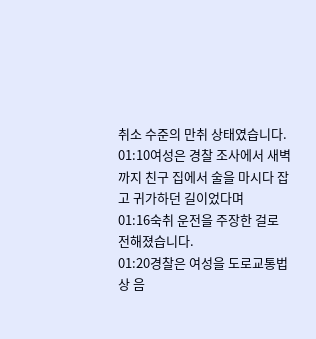취소 수준의 만취 상태였습니다.
01:10여성은 경찰 조사에서 새벽까지 친구 집에서 술을 마시다 잡고 귀가하던 길이었다며
01:16숙취 운전을 주장한 걸로 전해졌습니다.
01:20경찰은 여성을 도로교통법상 음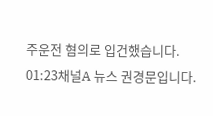주운전 혐의로 입건했습니다.
01:23채널A 뉴스 권경문입니다.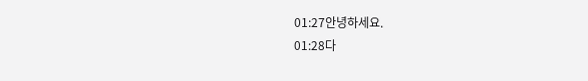01:27안녕하세요.
01:28다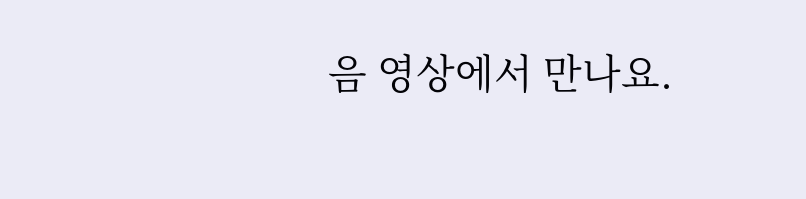음 영상에서 만나요.